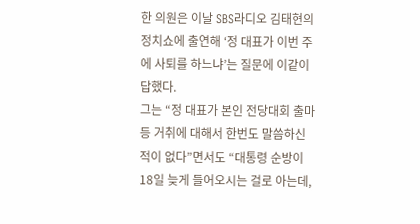한 의원은 이날 SBS라디오 김태현의 정치쇼에 출연해 ‘정 대표가 이번 주에 사퇴를 하느냐’는 질문에 이같이 답했다.
그는 “정 대표가 본인 전당대회 출마 등 거취에 대해서 한번도 말씀하신 적이 없다”면서도 “대통령 순방이 18일 늦게 들어오시는 걸로 아는데,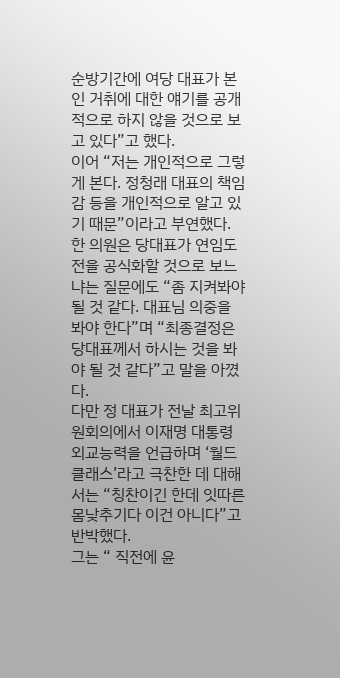순방기간에 여당 대표가 본인 거취에 대한 얘기를 공개적으로 하지 않을 것으로 보고 있다”고 했다.
이어 “저는 개인적으로 그렇게 본다. 정청래 대표의 책임감 등을 개인적으로 알고 있기 때문”이라고 부연했다.
한 의원은 당대표가 연임도전을 공식화할 것으로 보느냐는 질문에도 “좀 지켜봐야 될 것 같다. 대표님 의중을 봐야 한다”며 “최종결정은 당대표께서 하시는 것을 봐야 될 것 같다”고 말을 아꼈다.
다만 정 대표가 전날 최고위원회의에서 이재명 대통령 외교능력을 언급하며 ‘월드클래스’라고 극찬한 데 대해서는 “칭찬이긴 한데 잇따른 몸낮추기다 이건 아니다”고 반박했다.
그는 “ 직전에 윤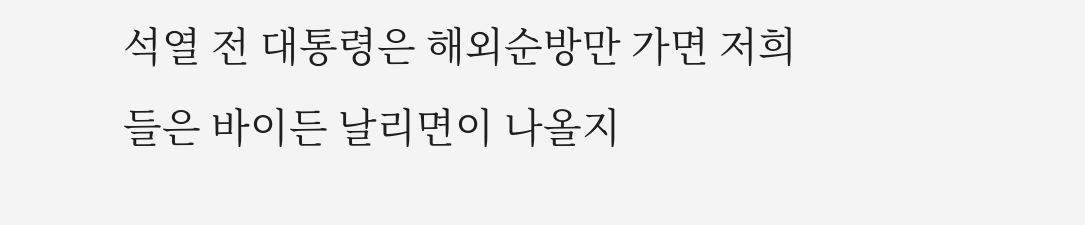석열 전 대통령은 해외순방만 가면 저희들은 바이든 날리면이 나올지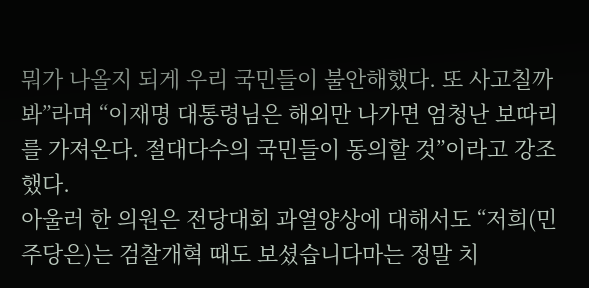뭐가 나올지 되게 우리 국민들이 불안해했다. 또 사고칠까 봐”라며 “이재명 대통령님은 해외만 나가면 엄청난 보따리를 가져온다. 절대다수의 국민들이 동의할 것”이라고 강조했다.
아울러 한 의원은 전당대회 과열양상에 대해서도 “저희(민주당은)는 검찰개혁 때도 보셨습니다마는 정말 치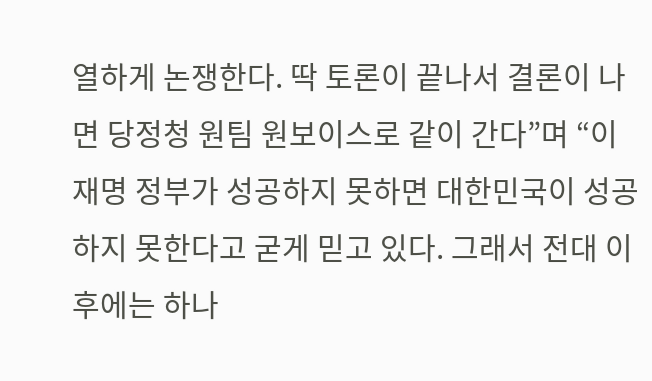열하게 논쟁한다. 딱 토론이 끝나서 결론이 나면 당정청 원팀 원보이스로 같이 간다”며 “이재명 정부가 성공하지 못하면 대한민국이 성공하지 못한다고 굳게 믿고 있다. 그래서 전대 이후에는 하나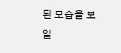된 모습을 보일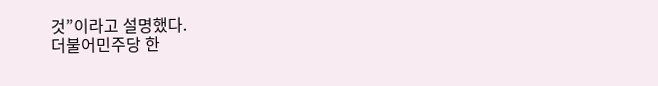것”이라고 설명했다.
더불어민주당 한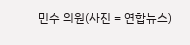민수 의원(사진 = 연합뉴스)